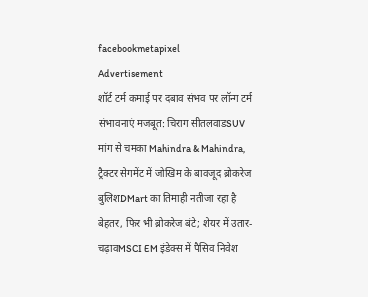facebookmetapixel
Advertisement
शॉर्ट टर्म कमाई पर दबाव संभव पर लॉन्ग टर्म संभावनाएं मजबूत: चिराग सीतलवाडSUV मांग से चमका Mahindra & Mahindra, ट्रैक्टर सेगमेंट में जोखिम के बावजूद ब्रोकरेज बुलिशDMart का तिमाही नतीजा रहा है बेहतर, फिर भी ब्रोकरेज बंटे; शेयर में उतार-चढ़ावMSCI EM इंडेक्स में पैसिव निवेश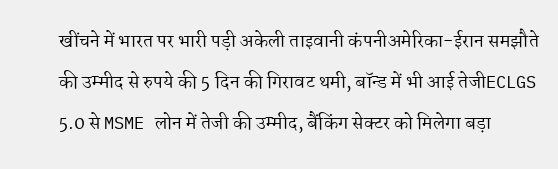खींचने में भारत पर भारी पड़ी अकेली ताइवानी कंपनीअमेरिका-ईरान समझौते की उम्मीद से रुपये की 5 दिन की गिरावट थमी, बॉन्ड में भी आई तेजीECLGS 5.0 से MSME लोन में तेजी की उम्मीद, बैंकिंग सेक्टर को मिलेगा बड़ा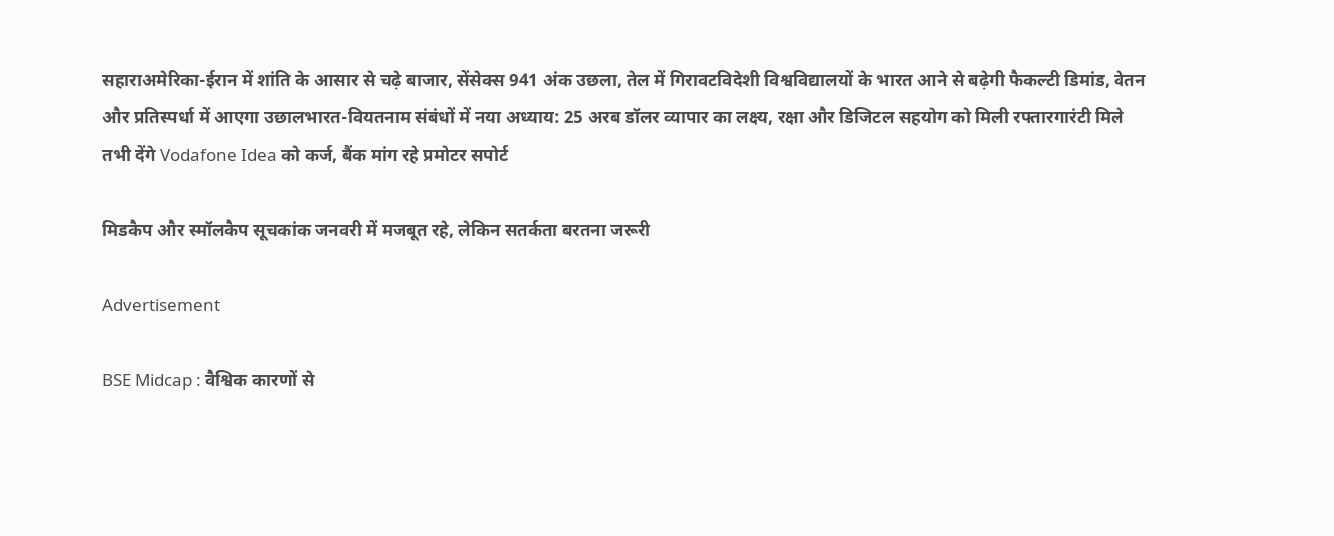सहाराअमेरिका-ईरान में शांति के आसार से चढ़े बाजार, सेंसेक्स 941 अंक उछला, तेल में गिरावटविदेशी विश्वविद्यालयों के भारत आने से बढ़ेगी फैकल्टी डिमांड, वेतन और प्रतिस्पर्धा में आएगा उछालभारत-वियतनाम संबंधों में नया अध्याय: 25 अरब डॉलर व्यापार का लक्ष्य, रक्षा और डिजिटल सहयोग को मिली रफ्तारगारंटी मिले तभी देंगे Vodafone Idea को कर्ज, बैंक मांग रहे प्रमोटर सपोर्ट

मिडकैप और स्मॉलकैप सूचकांक जनवरी में मजबूत रहे, लेकिन सतर्कता बरतना जरूरी

Advertisement

BSE Midcap : वैश्विक कारणों से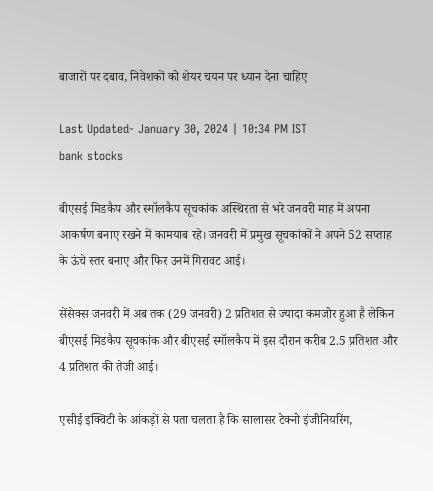बाजारों पर दबाव, निवेशकों को शेयर चयन पर ध्यान देना चाहिए

Last Updated- January 30, 2024 | 10:34 PM IST
bank stocks

बीएसई मिडकैप और स्मॉलकैप सूचकांक अस्थिरता से भरे जनवरी माह में अपना आकर्षण बनाए रखने में कामयाब रहे। जनवरी में प्रमुख सूचकांकों ने अपने 52 सप्ताह के ऊंचे स्तर बनाए और फिर उनमें गिरावट आई।

सेंसेक्स जनवरी में अब तक (29 जनवरी) 2 प्रतिशत से ज्यादा कमजोर हुआ है लेकिन बीएसई मिडकैप सूचकांक और बीएसई स्मॉलकैप में इस दौरान करीब 2.5 प्रतिशत और 4 प्रतिशत की तेजी आई।

एसीई इक्विटी के आंकड़ों से पता चलता है कि सालासर टेक्नो इंजीनियरिंग,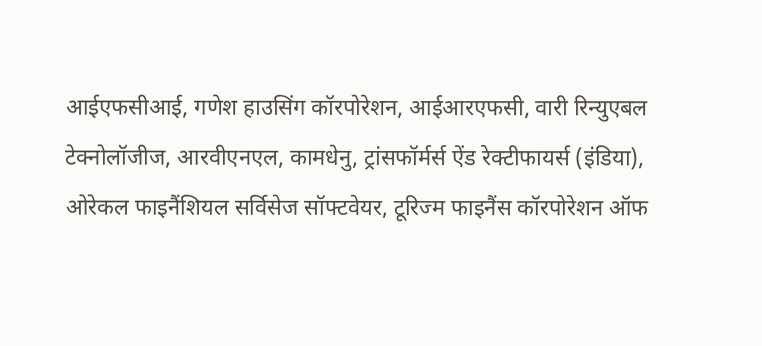आईएफसीआई, गणेश हाउसिंग कॉरपोरेशन, आईआरएफसी, वारी रिन्युएबल टेक्नोलॉजीज, आरवीएनएल, कामधेनु, ट्रांसफॉर्मर्स ऐंड रेक्टीफायर्स (इंडिया), ओरेकल फाइनैंशियल सर्विसेज सॉफ्टवेयर, टूरिज्म फाइनैंस कॉरपोरेशन ऑफ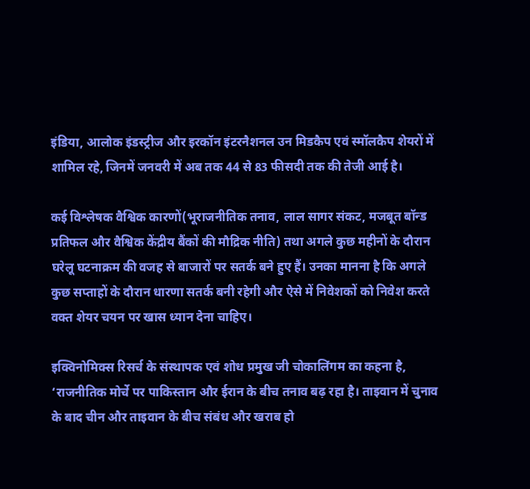इंडिया, आलोक इंडस्ट्रीज और इरकॉन इंटरनैशनल उन मिडकैप एवं स्मॉलकैप शेयरों में शामिल रहे, जिनमें जनवरी में अब तक 44 से 83 फीसदी तक की तेजी आई है।

कई विश्लेषक वैश्विक कारणों(भूराजनीतिक तनाव, लाल सागर संकट, मजबूत बॉन्ड प्रतिफल और वैश्विक केंद्रीय बैंकों की मौद्रिक नीति) तथा अगले कुछ महीनों के दौरान घरेलू घटनाक्रम की वजह से बाजारों पर सतर्क बने हुए हैं। उनका मानना है कि अगले कुछ सप्ताहों के दौरान धारणा सतर्क बनी रहेगी और ऐसे में निवेशकों को निवेश करते वक्त शेयर चयन पर खास ध्यान देना चाहिए।

इक्विनोमिक्स रिसर्च के संस्थापक एवं शोध प्रमुख जी चोकालिंगम का कहना है, ‘राजनीतिक मोर्चे पर पाकिस्तान और ईरान के बीच तनाव बढ़ रहा है। ताइवान में चुनाव के बाद चीन और ताइवान के बीच संबंध और खराब हो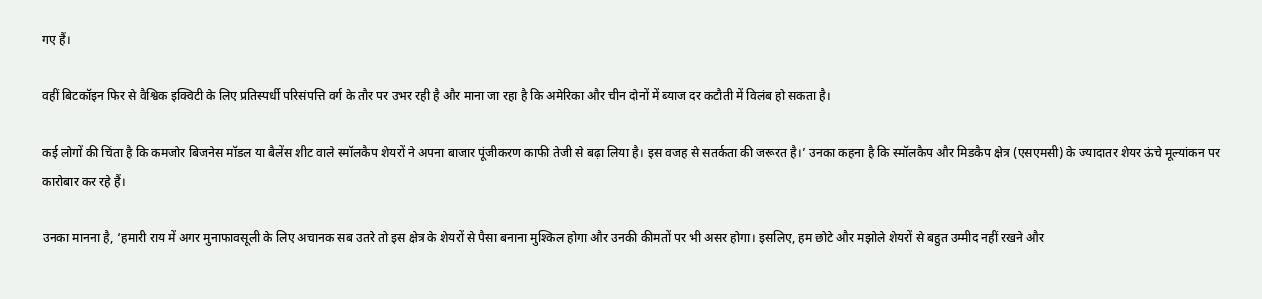गए हैं।

वहीं बिटकॉइन फिर से वैश्विक इक्विटी के लिए प्रतिस्पर्धी परिसंपत्ति वर्ग के तौर पर उभर रही है और माना जा रहा है कि अमेरिका और चीन दोनों में ब्याज दर कटौती में विलंब हो सकता है।

कई लोगों की चिंता है कि कमजोर बिजनेस मॉडल या बैलेंस शीट वाले स्मॉलकैप शेयरों ने अपना बाजार पूंजीकरण काफी तेजी से बढ़ा लिया है। इस वजह से सतर्कता की जरूरत है।’ उनका कहना है कि स्मॉलकैप और मिडकैप क्षेत्र (एसएमसी) के ज्यादातर शेयर ऊंचे मूल्यांकन पर कारोबार कर रहे हैं।

उनका मानना है, ‘हमारी राय में अगर मुनाफावसूली के लिए अचानक सब उतरे तो इस क्षेत्र के शेयरों से पैसा बनाना मुश्किल होगा और उनकी कीमतों पर भी असर होगा। इसलिए, हम छोटे और मझोले शेयरों से बहुत उम्मीद नहीं रखने और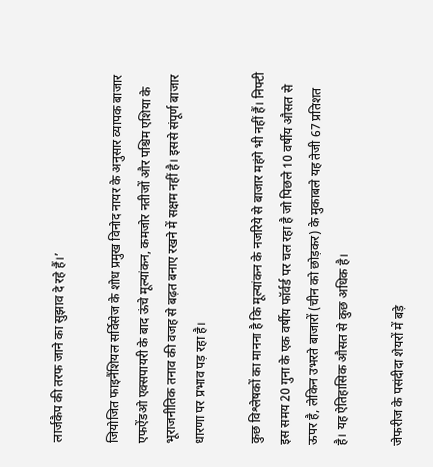लार्जकैप की तरफ जाने का सुझाव दे रहे हैं।’

जियोजित फाइनैंशियल सर्विसेज के शोध प्रमुख विनोद नायर के अनुसार व्यापक बाजार एफऐंडओ एक्सपायरी के बाद ऊंचे मूल्यांकन, कमजोर नतीजों और पश्चिम एशिया के भूराजनीतिक तनाव की वजह से बढ़त बनाए रखने में सक्षम नहीं है। इससे संपूर्ण बाजार धारणा पर प्रभाव पड़ रहा है।

कुछ विश्लेषकों का मानना है कि मूल्यांकन के नजरिये से बाजार महंगे भी नहीं हैं। निफ्टी इस समय 20 गुना के एक वर्षीय फॉर्वर्ड पर चल रहा है जो पिछले 10 वर्षीय औसत से ऊपर है, लेकिन उभरते बाजारों (चीन को छोड़कर) के मुकाबले यह तेजी 67 प्रतिशत है। यह ऐतिहासिक औसत से कुछ अधिक है।

जेफरीज के पसंदीदा शेयरों में बड़े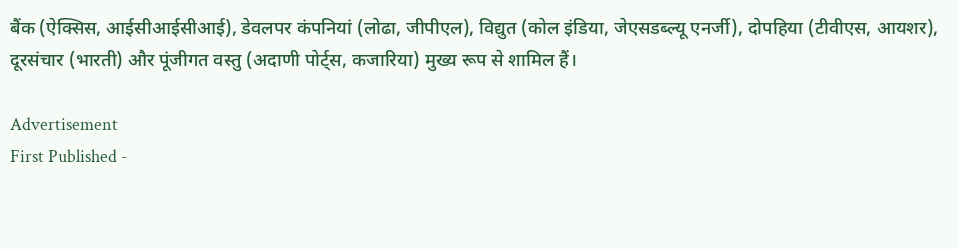बैंक (ऐक्सिस, आईसीआईसीआई), डेवलपर कंपनियां (लोढा, जीपीएल), विद्युत (कोल इंडिया, जेएसडब्ल्यू एनर्जी), दोपहिया (टीवीएस, आयशर), दूरसंचार (भारती) और पूंजीगत वस्तु (अदाणी पोर्ट्स, कजारिया) मुख्य रूप से शामिल हैं।

Advertisement
First Published -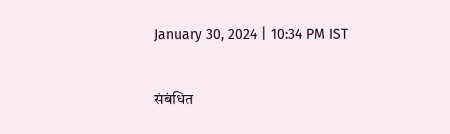January 30, 2024 | 10:34 PM IST

संबंधित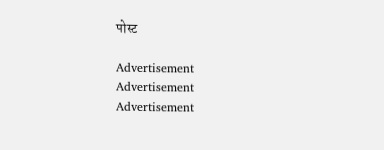पोस्ट

Advertisement
Advertisement
Advertisement